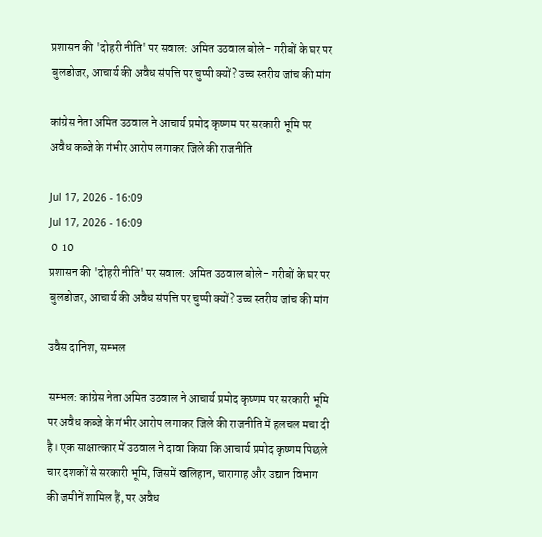प्रशासन की 'दोहरी नीति' पर सवाल: अमित उठवाल बोले- गरीबों के घर पर बुलडोजर, आचार्य की अवैध संपत्ति पर चुप्पी क्यों? उच्च स्तरीय जांच की मांग

कांग्रेस नेता अमित उठवाल ने आचार्य प्रमोद कृष्णम पर सरकारी भूमि पर अवैध कब्जे के गंभीर आरोप लगाकर जिले की राजनीति

Jul 17, 2026 - 16:09
Jul 17, 2026 - 16:09
 0  10
प्रशासन की 'दोहरी नीति' पर सवाल: अमित उठवाल बोले- गरीबों के घर पर बुलडोजर, आचार्य की अवैध संपत्ति पर चुप्पी क्यों? उच्च स्तरीय जांच की मांग

उवैस दानिश, सम्भल

सम्भल: कांग्रेस नेता अमित उठवाल ने आचार्य प्रमोद कृष्णम पर सरकारी भूमि पर अवैध कब्जे के गंभीर आरोप लगाकर जिले की राजनीति में हलचल मचा दी है। एक साक्षात्कार में उठवाल ने दावा किया कि आचार्य प्रमोद कृष्णम पिछले चार दशकों से सरकारी भूमि, जिसमें खलिहान, चारागाह और उद्यान विभाग की जमीनें शामिल हैं, पर अवैध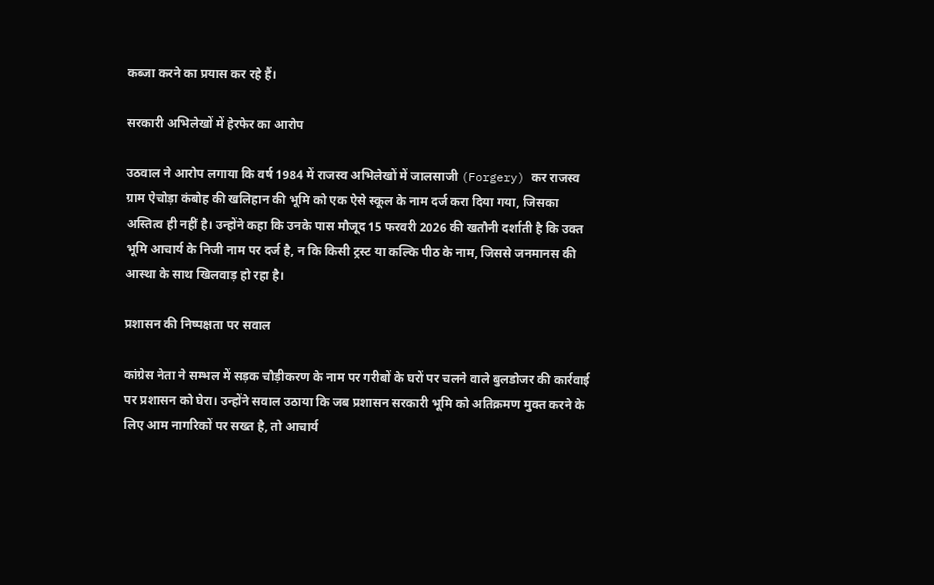कब्जा करने का प्रयास कर रहे हैं।

सरकारी अभिलेखों में हेरफेर का आरोप

उठवाल ने आरोप लगाया कि वर्ष 1984 में राजस्व अभिलेखों में जालसाजी (Forgery) कर राजस्व ग्राम ऐचोड़ा कंबोह की खलिहान की भूमि को एक ऐसे स्कूल के नाम दर्ज करा दिया गया, जिसका अस्तित्व ही नहीं है। उन्होंने कहा कि उनके पास मौजूद 15 फरवरी 2026 की खतौनी दर्शाती है कि उक्त भूमि आचार्य के निजी नाम पर दर्ज है, न कि किसी ट्रस्ट या कल्कि पीठ के नाम, जिससे जनमानस की आस्था के साथ खिलवाड़ हो रहा है।

प्रशासन की निष्पक्षता पर सवाल

कांग्रेस नेता ने सम्भल में सड़क चौड़ीकरण के नाम पर गरीबों के घरों पर चलने वाले बुलडोजर की कार्रवाई पर प्रशासन को घेरा। उन्होंने सवाल उठाया कि जब प्रशासन सरकारी भूमि को अतिक्रमण मुक्त करने के लिए आम नागरिकों पर सख्त है, तो आचार्य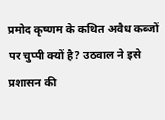प्रमोद कृष्णम के कथित अवैध कब्जों पर चुप्पी क्यों है? उठवाल ने इसे प्रशासन की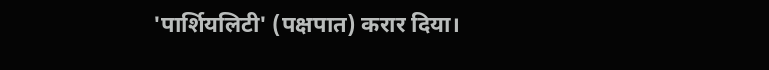'पार्शियलिटी' (पक्षपात) करार दिया।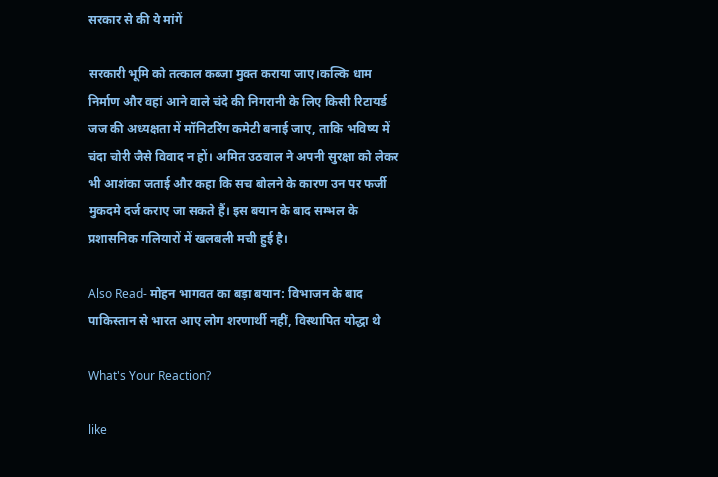सरकार से की ये मांगें

सरकारी भूमि को तत्काल कब्जा मुक्त कराया जाए।कल्कि धाम निर्माण और वहां आने वाले चंदे की निगरानी के लिए किसी रिटायर्ड जज की अध्यक्षता में मॉनिटरिंग कमेटी बनाई जाए, ताकि भविष्य में चंदा चोरी जैसे विवाद न हों। अमित उठवाल ने अपनी सुरक्षा को लेकर भी आशंका जताई और कहा कि सच बोलने के कारण उन पर फर्जी मुकदमे दर्ज कराए जा सकते हैं। इस बयान के बाद सम्भल के प्रशासनिक गलियारों में खलबली मची हुई है।

Also Read- मोहन भागवत का बड़ा बयान: विभाजन के बाद पाकिस्तान से भारत आए लोग शरणार्थी नहीं, विस्थापित योद्धा थे

What's Your Reaction?

like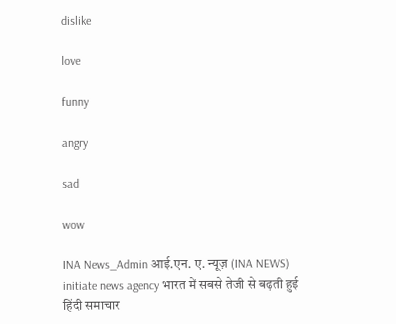dislike

love

funny

angry

sad

wow

INA News_Admin आई.एन. ए. न्यूज़ (INA NEWS) initiate news agency भारत में सबसे तेजी से बढ़ती हुई हिंदी समाचार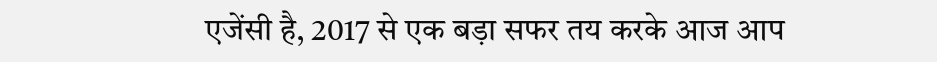एजेंसी है, 2017 से एक बड़ा सफर तय करके आज आप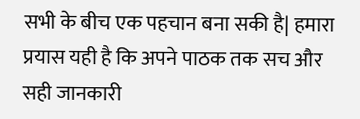सभी के बीच एक पहचान बना सकी है| हमारा प्रयास यही है कि अपने पाठक तक सच और सही जानकारी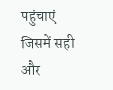पहुंचाएं जिसमें सही और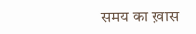समय का ख़ास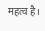महत्व है।